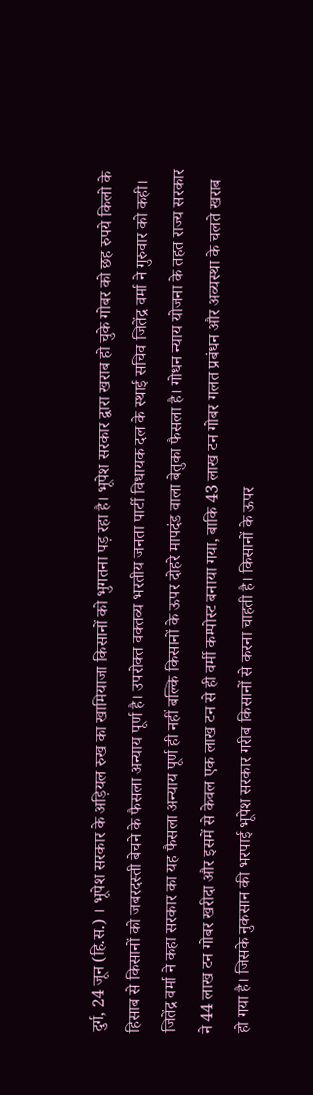दुर्ग, 24 जून (हि.स.) । भूपेश सरकार के अड़ियल रुख का खामियाजा किसानों को भुगतना पड़ रहा है। भूपेश सरकार द्वारा खराब हो चुके गोबर को छह रुपये किलो के हिसाब से किसानों को जबरदस्ती बेचने के फैसला अन्याय पूर्ण है। उपरोक्त वक्तव्य भरतीय जनता पार्टी विधायक दल के स्थाई सचिव जितेंद्र वर्मा ने गुरुवार को कही। जितेंद्र वर्मा ने कहा सरकार का यह फैसला अन्याय पूर्ण ही नहीं बल्कि किसानों के ऊपर दोहरे मापदंड वाला बेतुका फैसला है। गोधन न्याय योजना के तहत राज्य सरकार ने 44 लाख टन गोबर खरीदा और इसमें से केवल एक लाख टन से ही वर्मी कम्पोस्ट बनाया गया, बाकि 43 लाख टन गोबर गलत प्रबंधन और अव्यस्था के चलते खराब हो गया है। जिसके नुकसान की भरपाई भूपेश सरकार गरीब किसानों से करना चाहती है। किसानों के ऊपर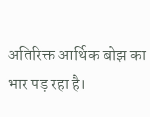अतिरिक्त आर्थिक बोझ का भार पड़ रहा है।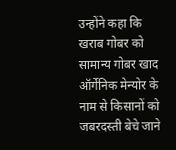उन्होंने कहा कि खराब गोबर को सामान्य गोबर खाद ऑर्गेनिक मेन्योर के नाम से किसानों को जबरदस्ती बेचे जाने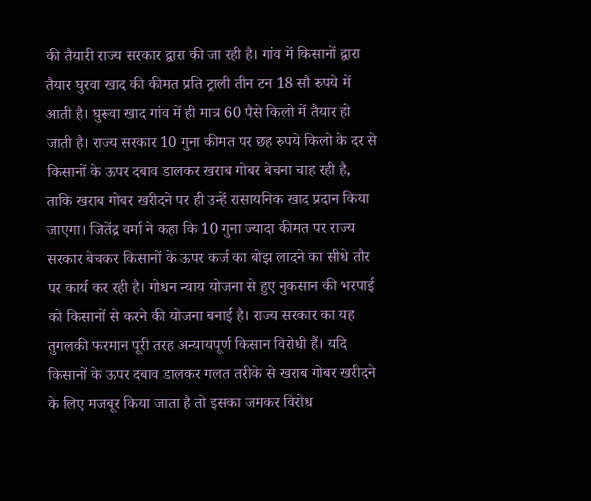की तैयारी राज्य सरकार द्वारा की जा रही है। गांव में किसानों द्वारा तैयार घुरवा खाद की कीमत प्रति ट्राली तीन टन 18 सौ रुपये में आती है। घुरूवा खाद गांव में ही मात्र 60 पैसे किलो में तैयार हो जाती है। राज्य सरकार 10 गुना कीमत पर छह रुपये किलो के दर से किसानों के ऊपर दबाव डालकर खराब गोबर बेचना चाह रही है, ताकि खराब गोबर खरीदने पर ही उन्हें रासायनिक खाद प्रदान किया जाएगा। जितेंद्र वर्मा ने कहा कि 10 गुना ज्यादा कीमत पर राज्य सरकार बेचकर किसानों के ऊपर कर्ज का बोझ लादने का सीधे तौर पर कार्य कर रही है। गोधन न्याय योजना से हुए नुकसान की भरपाई को किसानों से करने की योजना बनाई है। राज्य सरकार का यह तुगलकी फरमान पूरी तरह अन्यायपूर्ण किसान विरोधी हैं। यदि किसानों के ऊपर दबाव डालकर गलत तरीके से खराब गोबर खरीदने के लिए मजबूर किया जाता है तो इसका जमकर विरोध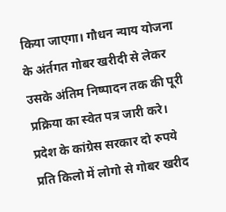किया जाएगा। गौधन न्याय योजना के अंर्तगत गोबर खरीदी से लेकर उसके अंतिम निष्पादन तक की पूरी प्रक्रिया का स्वेत पत्र जारी करे। प्रदेश के कांग्रेस सरकार दो रुपये प्रति किलो में लोगो से गोबर खरीद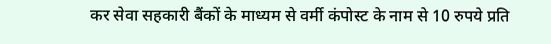कर सेवा सहकारी बैंकों के माध्यम से वर्मी कंपोस्ट के नाम से 10 रुपये प्रति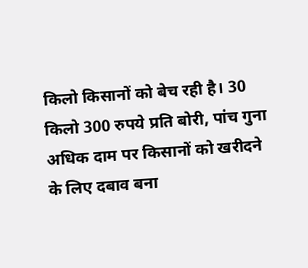किलो किसानों को बेच रही है। 30 किलो 300 रुपये प्रति बोरी, पांच गुना अधिक दाम पर किसानों को खरीदने के लिए दबाव बना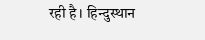रही है। हिन्दुस्थान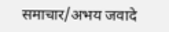समाचार/अभय जवादे